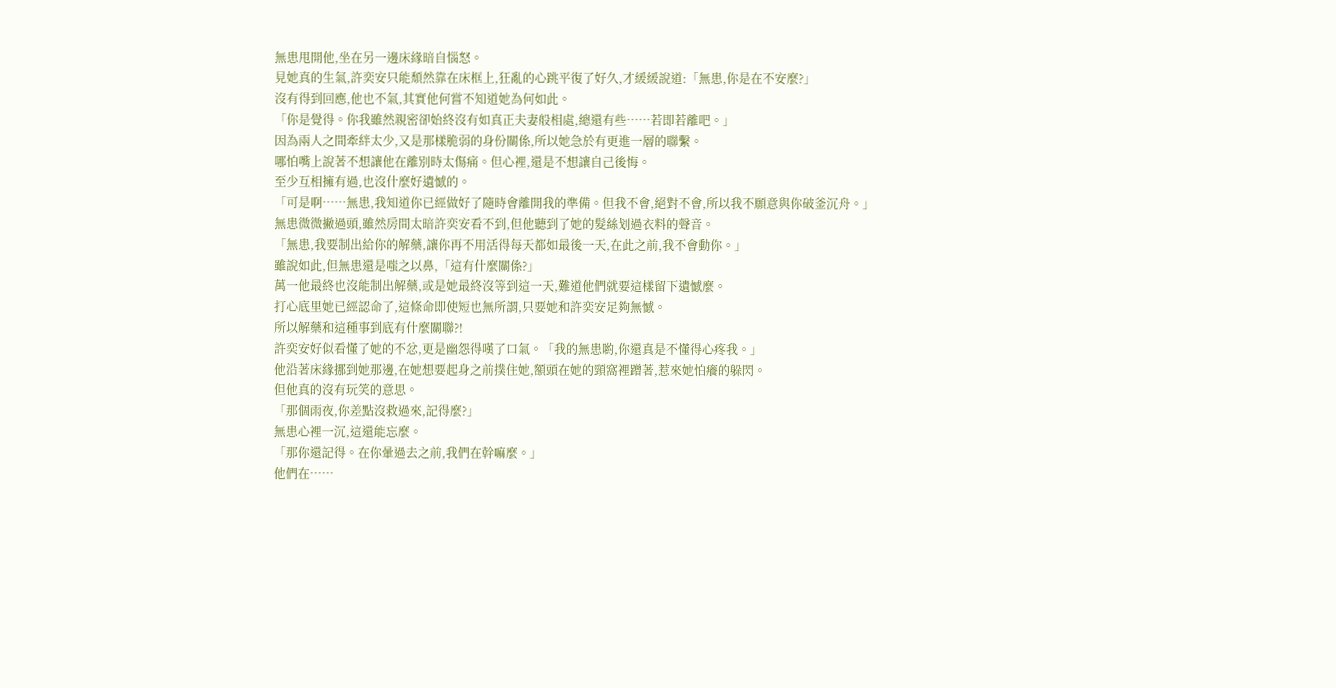無患甩開他,坐在另一邊床緣暗自惱怒。
見她真的生氣,許奕安只能頹然靠在床框上,狂亂的心跳平復了好久,才緩緩說道:「無患,你是在不安麼?」
沒有得到回應,他也不氣,其實他何嘗不知道她為何如此。
「你是覺得。你我雖然親密卻始終沒有如真正夫妻般相處,總還有些……若即若離吧。」
因為兩人之間牽絆太少,又是那樣脆弱的身份關係,所以她急於有更進一層的聯繫。
哪怕嘴上說著不想讓他在離別時太傷痛。但心裡,還是不想讓自己後悔。
至少互相擁有過,也沒什麼好遺憾的。
「可是啊……無患,我知道你已經做好了隨時會離開我的準備。但我不會,絕對不會,所以我不願意與你破釜沉舟。」
無患微微撇過頭,雖然房間太暗許奕安看不到,但他聽到了她的髮絲划過衣料的聲音。
「無患,我要制出給你的解藥,讓你再不用活得每天都如最後一天,在此之前,我不會動你。」
雖說如此,但無患還是嗤之以鼻,「這有什麼關係?」
萬一他最終也沒能制出解藥,或是她最終沒等到這一天,難道他們就要這樣留下遺憾麼。
打心底里她已經認命了,這條命即使短也無所謂,只要她和許奕安足夠無憾。
所以解藥和這種事到底有什麼關聯?!
許奕安好似看懂了她的不忿,更是幽怨得嘆了口氣。「我的無患喲,你還真是不懂得心疼我。」
他沿著床緣挪到她那邊,在她想要起身之前撲住她,額頭在她的頸窩裡蹭著,惹來她怕癢的躲閃。
但他真的沒有玩笑的意思。
「那個雨夜,你差點沒救過來,記得麼?」
無患心裡一沉,這還能忘麼。
「那你還記得。在你暈過去之前,我們在幹嘛麼。」
他們在……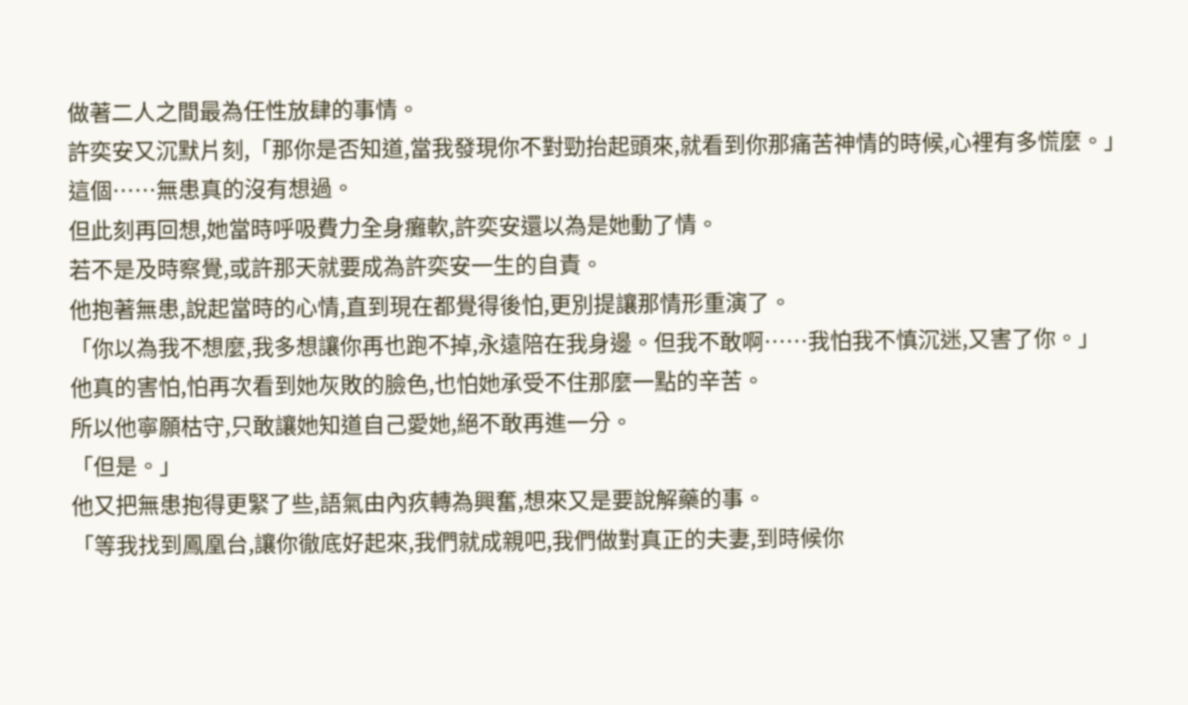做著二人之間最為任性放肆的事情。
許奕安又沉默片刻,「那你是否知道,當我發現你不對勁抬起頭來,就看到你那痛苦神情的時候,心裡有多慌麼。」
這個……無患真的沒有想過。
但此刻再回想,她當時呼吸費力全身癱軟,許奕安還以為是她動了情。
若不是及時察覺,或許那天就要成為許奕安一生的自責。
他抱著無患,說起當時的心情,直到現在都覺得後怕,更別提讓那情形重演了。
「你以為我不想麼,我多想讓你再也跑不掉,永遠陪在我身邊。但我不敢啊……我怕我不慎沉迷,又害了你。」
他真的害怕,怕再次看到她灰敗的臉色,也怕她承受不住那麼一點的辛苦。
所以他寧願枯守,只敢讓她知道自己愛她,絕不敢再進一分。
「但是。」
他又把無患抱得更緊了些,語氣由內疚轉為興奮,想來又是要說解藥的事。
「等我找到鳳凰台,讓你徹底好起來,我們就成親吧,我們做對真正的夫妻,到時候你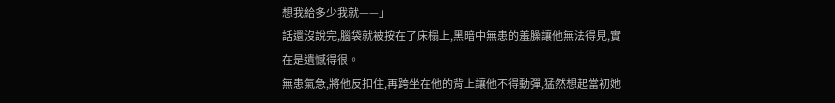想我給多少我就——」
話還沒說完,腦袋就被按在了床榻上,黑暗中無患的羞臊讓他無法得見,實在是遺憾得很。
無患氣急,將他反扣住,再跨坐在他的背上讓他不得動彈,猛然想起當初她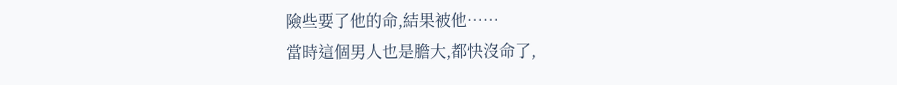險些要了他的命,結果被他……
當時這個男人也是膽大,都快沒命了,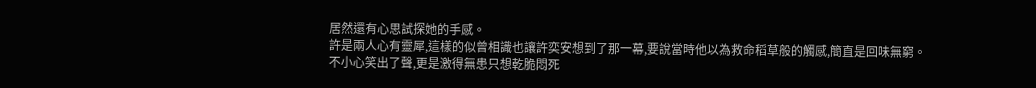居然還有心思試探她的手感。
許是兩人心有靈犀,這樣的似曾相識也讓許奕安想到了那一幕,要說當時他以為救命稻草般的觸感,簡直是回味無窮。
不小心笑出了聲,更是激得無患只想乾脆悶死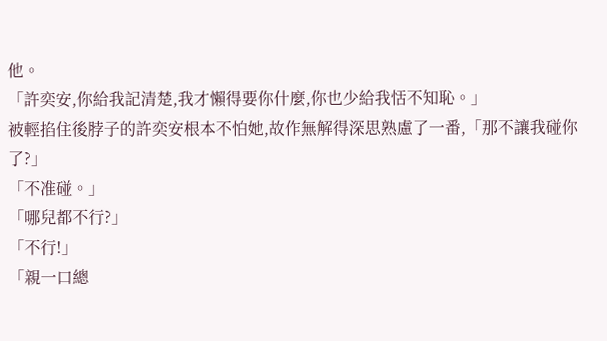他。
「許奕安,你給我記清楚,我才懶得要你什麼,你也少給我恬不知恥。」
被輕掐住後脖子的許奕安根本不怕她,故作無解得深思熟慮了一番,「那不讓我碰你了?」
「不准碰。」
「哪兒都不行?」
「不行!」
「親一口總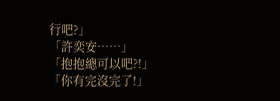行吧?」
「許奕安……」
「抱抱總可以吧?!」
「你有完沒完了!」